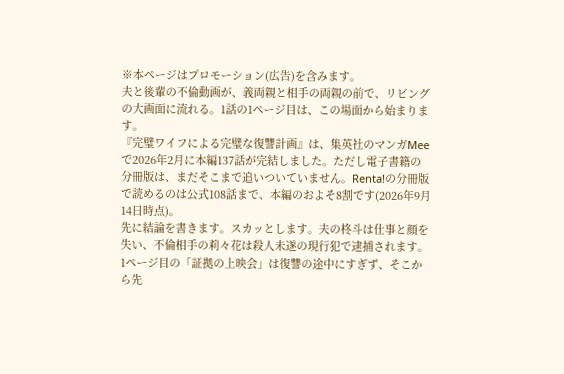※本ページはプロモーション(広告)を含みます。
夫と後輩の不倫動画が、義両親と相手の両親の前で、リビングの大画面に流れる。1話の1ページ目は、この場面から始まります。
『完璧ワイフによる完璧な復讐計画』は、集英社のマンガMeeで2026年2月に本編137話が完結しました。ただし電子書籍の分冊版は、まだそこまで追いついていません。Renta!の分冊版で読めるのは公式108話まで、本編のおよそ8割です(2026年9月14日時点)。
先に結論を書きます。スカッとします。夫の柊斗は仕事と顔を失い、不倫相手の莉々花は殺人未遂の現行犯で逮捕されます。1ページ目の「証拠の上映会」は復讐の途中にすぎず、そこから先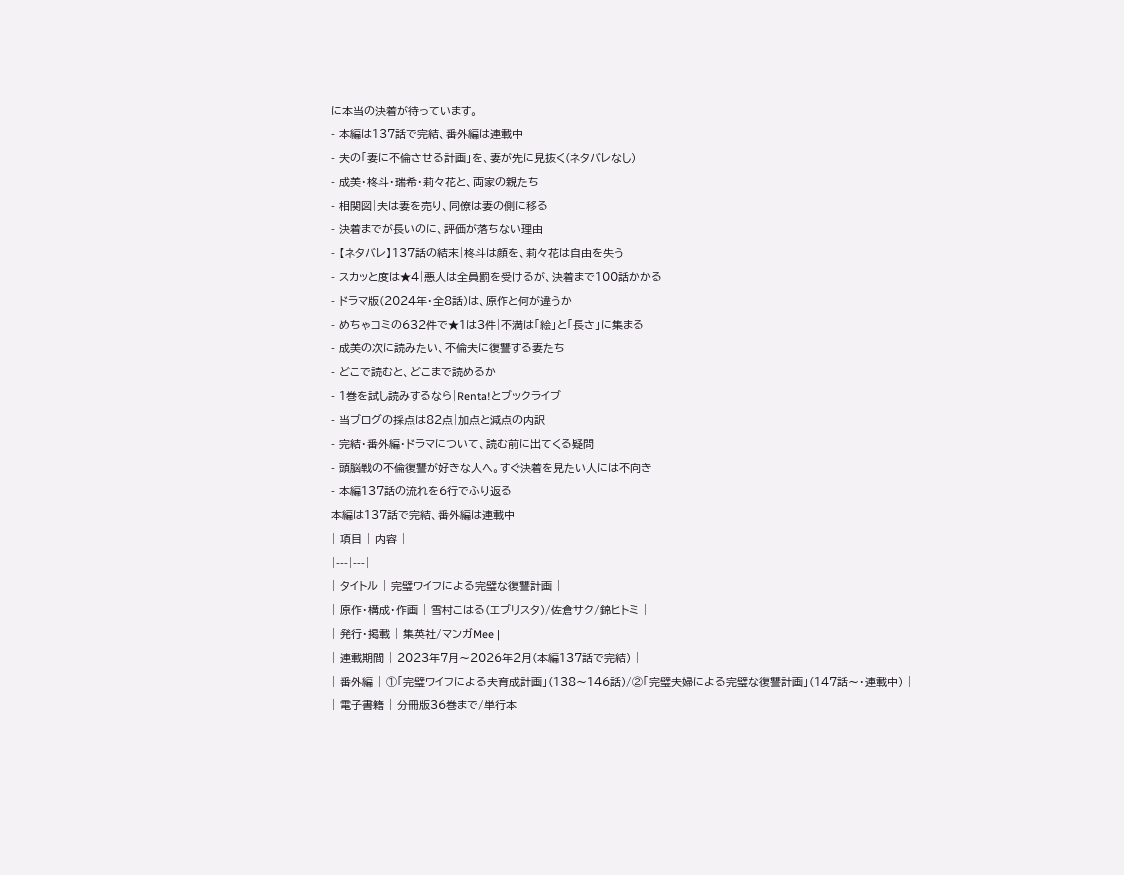に本当の決着が待っています。
- 本編は137話で完結、番外編は連載中
- 夫の「妻に不倫させる計画」を、妻が先に見抜く(ネタバレなし)
- 成美・柊斗・瑞希・莉々花と、両家の親たち
- 相関図|夫は妻を売り、同僚は妻の側に移る
- 決着までが長いのに、評価が落ちない理由
- 【ネタバレ】137話の結末|柊斗は顔を、莉々花は自由を失う
- スカッと度は★4|悪人は全員罰を受けるが、決着まで100話かかる
- ドラマ版(2024年・全8話)は、原作と何が違うか
- めちゃコミの632件で★1は3件|不満は「絵」と「長さ」に集まる
- 成美の次に読みたい、不倫夫に復讐する妻たち
- どこで読むと、どこまで読めるか
- 1巻を試し読みするなら|Renta!とブックライブ
- 当ブログの採点は82点|加点と減点の内訳
- 完結・番外編・ドラマについて、読む前に出てくる疑問
- 頭脳戦の不倫復讐が好きな人へ。すぐ決着を見たい人には不向き
- 本編137話の流れを6行でふり返る
本編は137話で完結、番外編は連載中
| 項目 | 内容 |
|---|---|
| タイトル | 完璧ワイフによる完璧な復讐計画 |
| 原作・構成・作画 | 雪村こはる(エブリスタ)/佐倉サク/錦ヒトミ |
| 発行・掲載 | 集英社/マンガMee |
| 連載期間 | 2023年7月〜2026年2月(本編137話で完結) |
| 番外編 | ①「完璧ワイフによる夫育成計画」(138〜146話)/②「完璧夫婦による完璧な復讐計画」(147話〜・連載中) |
| 電子書籍 | 分冊版36巻まで/単行本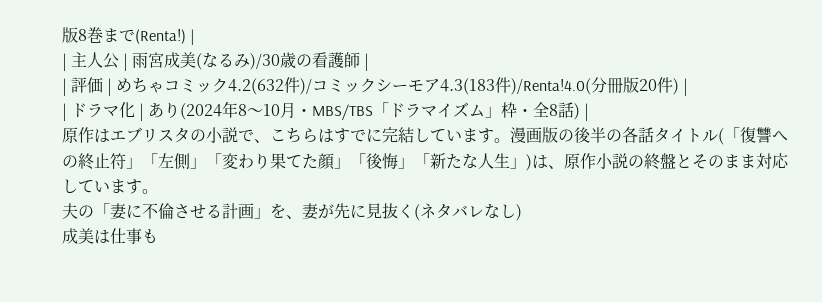版8巻まで(Renta!) |
| 主人公 | 雨宮成美(なるみ)/30歳の看護師 |
| 評価 | めちゃコミック4.2(632件)/コミックシーモア4.3(183件)/Renta!4.0(分冊版20件) |
| ドラマ化 | あり(2024年8〜10月・MBS/TBS「ドラマイズム」枠・全8話) |
原作はエブリスタの小説で、こちらはすでに完結しています。漫画版の後半の各話タイトル(「復讐への終止符」「左側」「変わり果てた顔」「後悔」「新たな人生」)は、原作小説の終盤とそのまま対応しています。
夫の「妻に不倫させる計画」を、妻が先に見抜く(ネタバレなし)
成美は仕事も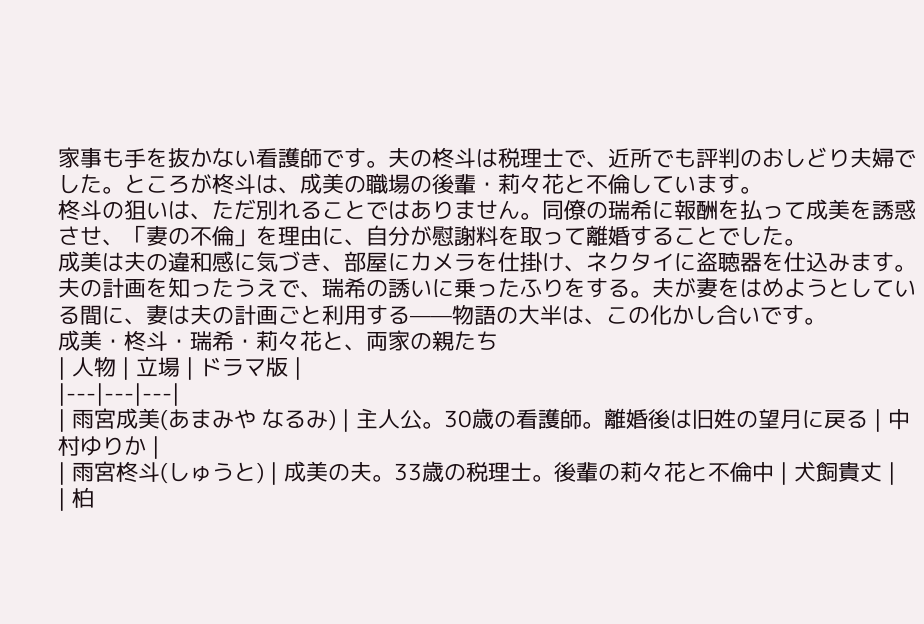家事も手を抜かない看護師です。夫の柊斗は税理士で、近所でも評判のおしどり夫婦でした。ところが柊斗は、成美の職場の後輩・莉々花と不倫しています。
柊斗の狙いは、ただ別れることではありません。同僚の瑞希に報酬を払って成美を誘惑させ、「妻の不倫」を理由に、自分が慰謝料を取って離婚することでした。
成美は夫の違和感に気づき、部屋にカメラを仕掛け、ネクタイに盗聴器を仕込みます。夫の計画を知ったうえで、瑞希の誘いに乗ったふりをする。夫が妻をはめようとしている間に、妻は夫の計画ごと利用する——物語の大半は、この化かし合いです。
成美・柊斗・瑞希・莉々花と、両家の親たち
| 人物 | 立場 | ドラマ版 |
|---|---|---|
| 雨宮成美(あまみや なるみ) | 主人公。30歳の看護師。離婚後は旧姓の望月に戻る | 中村ゆりか |
| 雨宮柊斗(しゅうと) | 成美の夫。33歳の税理士。後輩の莉々花と不倫中 | 犬飼貴丈 |
| 柏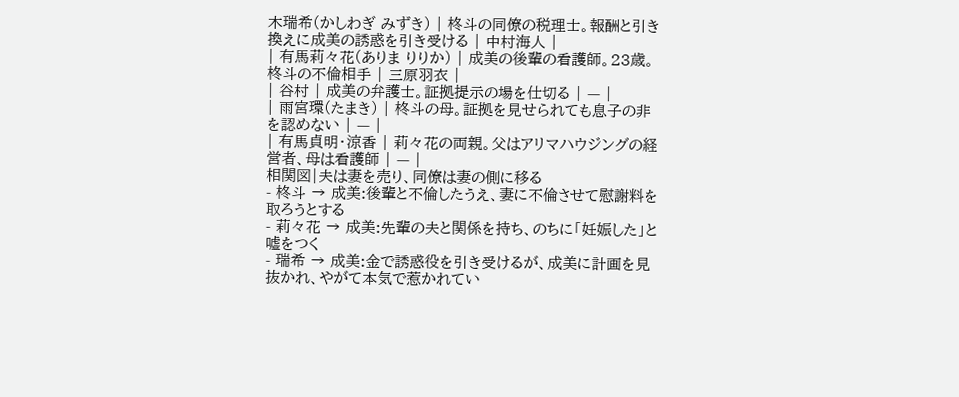木瑞希(かしわぎ みずき) | 柊斗の同僚の税理士。報酬と引き換えに成美の誘惑を引き受ける | 中村海人 |
| 有馬莉々花(ありま りりか) | 成美の後輩の看護師。23歳。柊斗の不倫相手 | 三原羽衣 |
| 谷村 | 成美の弁護士。証拠提示の場を仕切る | — |
| 雨宮環(たまき) | 柊斗の母。証拠を見せられても息子の非を認めない | — |
| 有馬貞明・涼香 | 莉々花の両親。父はアリマハウジングの経営者、母は看護師 | — |
相関図|夫は妻を売り、同僚は妻の側に移る
- 柊斗 → 成美:後輩と不倫したうえ、妻に不倫させて慰謝料を取ろうとする
- 莉々花 → 成美:先輩の夫と関係を持ち、のちに「妊娠した」と嘘をつく
- 瑞希 → 成美:金で誘惑役を引き受けるが、成美に計画を見抜かれ、やがて本気で惹かれてい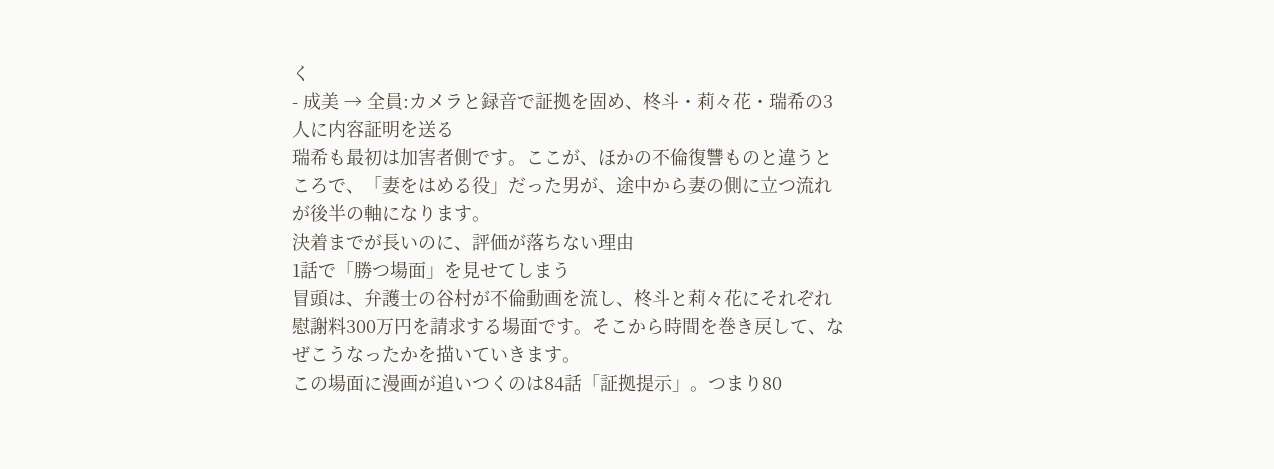く
- 成美 → 全員:カメラと録音で証拠を固め、柊斗・莉々花・瑞希の3人に内容証明を送る
瑞希も最初は加害者側です。ここが、ほかの不倫復讐ものと違うところで、「妻をはめる役」だった男が、途中から妻の側に立つ流れが後半の軸になります。
決着までが長いのに、評価が落ちない理由
1話で「勝つ場面」を見せてしまう
冒頭は、弁護士の谷村が不倫動画を流し、柊斗と莉々花にそれぞれ慰謝料300万円を請求する場面です。そこから時間を巻き戻して、なぜこうなったかを描いていきます。
この場面に漫画が追いつくのは84話「証拠提示」。つまり80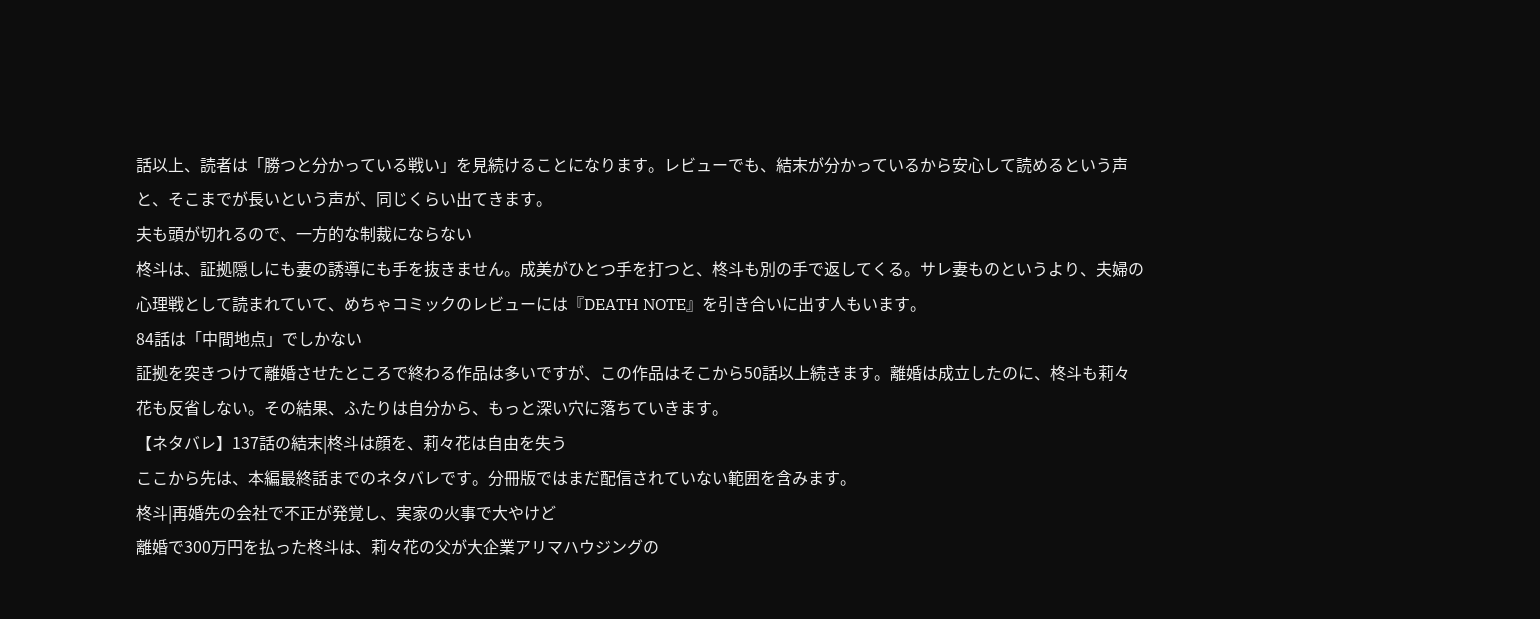話以上、読者は「勝つと分かっている戦い」を見続けることになります。レビューでも、結末が分かっているから安心して読めるという声と、そこまでが長いという声が、同じくらい出てきます。
夫も頭が切れるので、一方的な制裁にならない
柊斗は、証拠隠しにも妻の誘導にも手を抜きません。成美がひとつ手を打つと、柊斗も別の手で返してくる。サレ妻ものというより、夫婦の心理戦として読まれていて、めちゃコミックのレビューには『DEATH NOTE』を引き合いに出す人もいます。
84話は「中間地点」でしかない
証拠を突きつけて離婚させたところで終わる作品は多いですが、この作品はそこから50話以上続きます。離婚は成立したのに、柊斗も莉々花も反省しない。その結果、ふたりは自分から、もっと深い穴に落ちていきます。
【ネタバレ】137話の結末|柊斗は顔を、莉々花は自由を失う
ここから先は、本編最終話までのネタバレです。分冊版ではまだ配信されていない範囲を含みます。
柊斗|再婚先の会社で不正が発覚し、実家の火事で大やけど
離婚で300万円を払った柊斗は、莉々花の父が大企業アリマハウジングの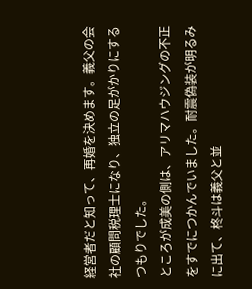経営者だと知って、再婚を決めます。義父の会社の顧問税理士になり、独立の足がかりにするつもりでした。
ところが成美の側は、アリマハウジングの不正をすでにつかんでいました。耐震偽装が明るみに出て、柊斗は義父と並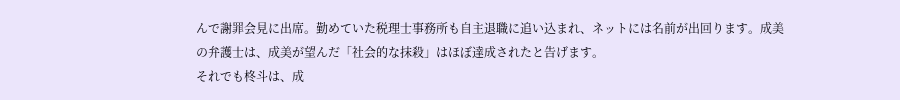んで謝罪会見に出席。勤めていた税理士事務所も自主退職に追い込まれ、ネットには名前が出回ります。成美の弁護士は、成美が望んだ「社会的な抹殺」はほぼ達成されたと告げます。
それでも柊斗は、成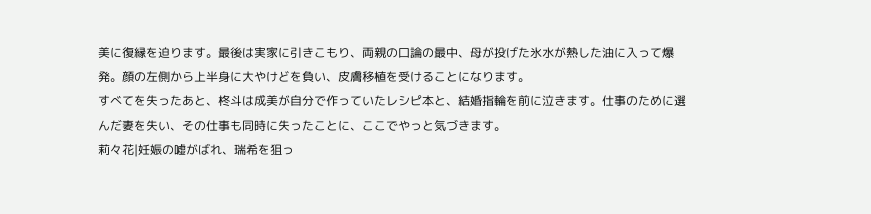美に復縁を迫ります。最後は実家に引きこもり、両親の口論の最中、母が投げた氷水が熱した油に入って爆発。顔の左側から上半身に大やけどを負い、皮膚移植を受けることになります。
すべてを失ったあと、柊斗は成美が自分で作っていたレシピ本と、結婚指輪を前に泣きます。仕事のために選んだ妻を失い、その仕事も同時に失ったことに、ここでやっと気づきます。
莉々花|妊娠の嘘がばれ、瑞希を狙っ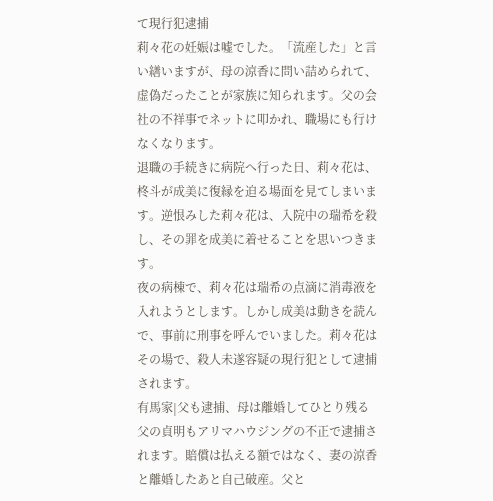て現行犯逮捕
莉々花の妊娠は嘘でした。「流産した」と言い繕いますが、母の涼香に問い詰められて、虚偽だったことが家族に知られます。父の会社の不祥事でネットに叩かれ、職場にも行けなくなります。
退職の手続きに病院へ行った日、莉々花は、柊斗が成美に復縁を迫る場面を見てしまいます。逆恨みした莉々花は、入院中の瑞希を殺し、その罪を成美に着せることを思いつきます。
夜の病棟で、莉々花は瑞希の点滴に消毒液を入れようとします。しかし成美は動きを読んで、事前に刑事を呼んでいました。莉々花はその場で、殺人未遂容疑の現行犯として逮捕されます。
有馬家|父も逮捕、母は離婚してひとり残る
父の貞明もアリマハウジングの不正で逮捕されます。賠償は払える額ではなく、妻の涼香と離婚したあと自己破産。父と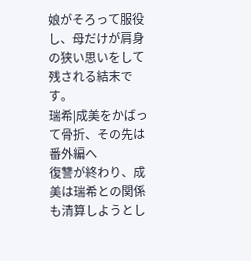娘がそろって服役し、母だけが肩身の狭い思いをして残される結末です。
瑞希|成美をかばって骨折、その先は番外編へ
復讐が終わり、成美は瑞希との関係も清算しようとし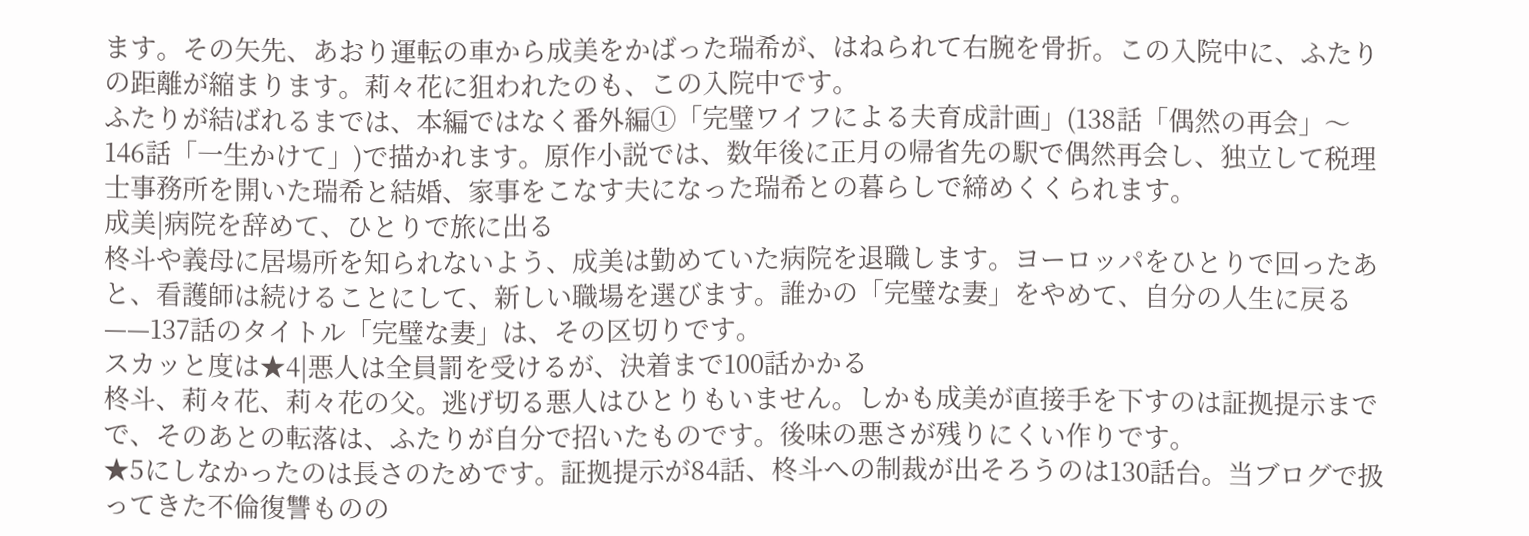ます。その矢先、あおり運転の車から成美をかばった瑞希が、はねられて右腕を骨折。この入院中に、ふたりの距離が縮まります。莉々花に狙われたのも、この入院中です。
ふたりが結ばれるまでは、本編ではなく番外編①「完璧ワイフによる夫育成計画」(138話「偶然の再会」〜146話「一生かけて」)で描かれます。原作小説では、数年後に正月の帰省先の駅で偶然再会し、独立して税理士事務所を開いた瑞希と結婚、家事をこなす夫になった瑞希との暮らしで締めくくられます。
成美|病院を辞めて、ひとりで旅に出る
柊斗や義母に居場所を知られないよう、成美は勤めていた病院を退職します。ヨーロッパをひとりで回ったあと、看護師は続けることにして、新しい職場を選びます。誰かの「完璧な妻」をやめて、自分の人生に戻る——137話のタイトル「完璧な妻」は、その区切りです。
スカッと度は★4|悪人は全員罰を受けるが、決着まで100話かかる
柊斗、莉々花、莉々花の父。逃げ切る悪人はひとりもいません。しかも成美が直接手を下すのは証拠提示までで、そのあとの転落は、ふたりが自分で招いたものです。後味の悪さが残りにくい作りです。
★5にしなかったのは長さのためです。証拠提示が84話、柊斗への制裁が出そろうのは130話台。当ブログで扱ってきた不倫復讐ものの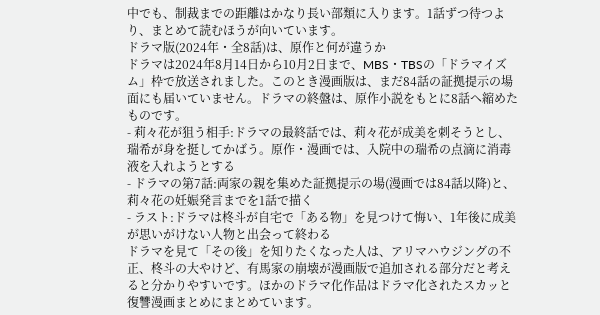中でも、制裁までの距離はかなり長い部類に入ります。1話ずつ待つより、まとめて読むほうが向いています。
ドラマ版(2024年・全8話)は、原作と何が違うか
ドラマは2024年8月14日から10月2日まで、MBS・TBSの「ドラマイズム」枠で放送されました。このとき漫画版は、まだ84話の証拠提示の場面にも届いていません。ドラマの終盤は、原作小説をもとに8話へ縮めたものです。
- 莉々花が狙う相手:ドラマの最終話では、莉々花が成美を刺そうとし、瑞希が身を挺してかばう。原作・漫画では、入院中の瑞希の点滴に消毒液を入れようとする
- ドラマの第7話:両家の親を集めた証拠提示の場(漫画では84話以降)と、莉々花の妊娠発言までを1話で描く
- ラスト:ドラマは柊斗が自宅で「ある物」を見つけて悔い、1年後に成美が思いがけない人物と出会って終わる
ドラマを見て「その後」を知りたくなった人は、アリマハウジングの不正、柊斗の大やけど、有馬家の崩壊が漫画版で追加される部分だと考えると分かりやすいです。ほかのドラマ化作品はドラマ化されたスカッと復讐漫画まとめにまとめています。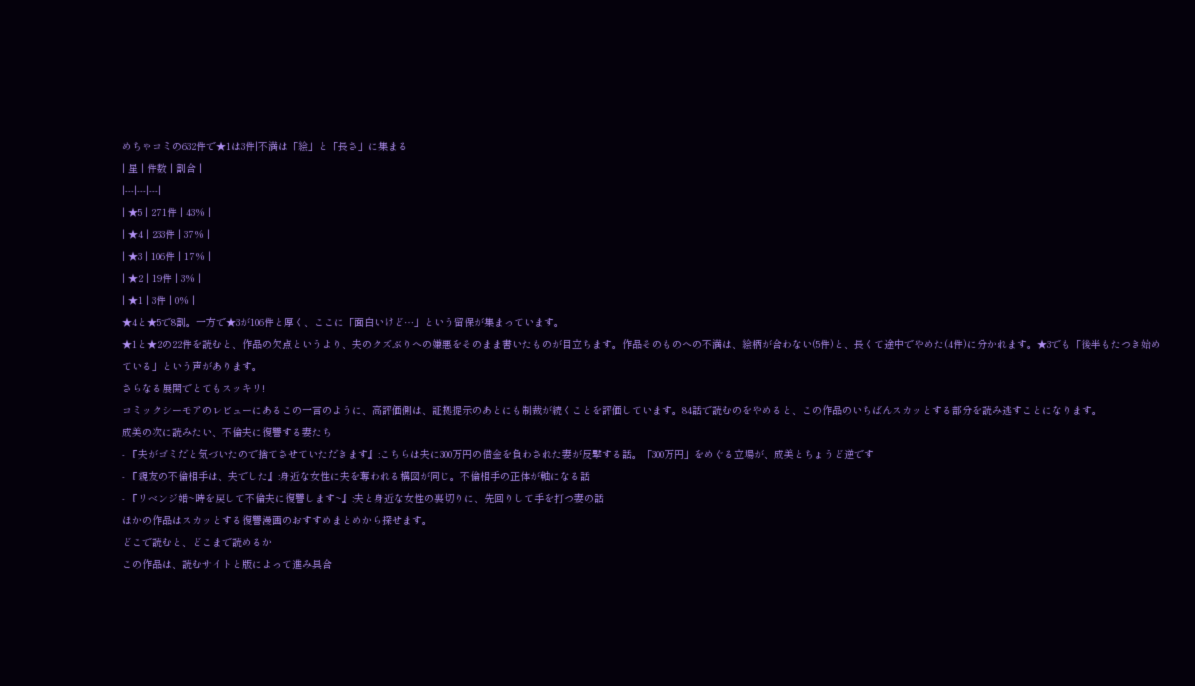めちゃコミの632件で★1は3件|不満は「絵」と「長さ」に集まる
| 星 | 件数 | 割合 |
|---|---|---|
| ★5 | 271件 | 43% |
| ★4 | 233件 | 37% |
| ★3 | 106件 | 17% |
| ★2 | 19件 | 3% |
| ★1 | 3件 | 0% |
★4と★5で8割。一方で★3が106件と厚く、ここに「面白いけど…」という留保が集まっています。
★1と★2の22件を読むと、作品の欠点というより、夫のクズぶりへの嫌悪をそのまま書いたものが目立ちます。作品そのものへの不満は、絵柄が合わない(5件)と、長くて途中でやめた(4件)に分かれます。★3でも「後半もたつき始めている」という声があります。
さらなる展開でとてもスッキリ!
コミックシーモアのレビューにあるこの一言のように、高評価側は、証拠提示のあとにも制裁が続くことを評価しています。84話で読むのをやめると、この作品のいちばんスカッとする部分を読み逃すことになります。
成美の次に読みたい、不倫夫に復讐する妻たち
- 『夫がゴミだと気づいたので捨てさせていただきます』:こちらは夫に300万円の借金を負わされた妻が反撃する話。「300万円」をめぐる立場が、成美とちょうど逆です
- 『親友の不倫相手は、夫でした』:身近な女性に夫を奪われる構図が同じ。不倫相手の正体が軸になる話
- 『リベンジ婚~時を戻して不倫夫に復讐します~』:夫と身近な女性の裏切りに、先回りして手を打つ妻の話
ほかの作品はスカッとする復讐漫画のおすすめまとめから探せます。
どこで読むと、どこまで読めるか
この作品は、読むサイトと版によって進み具合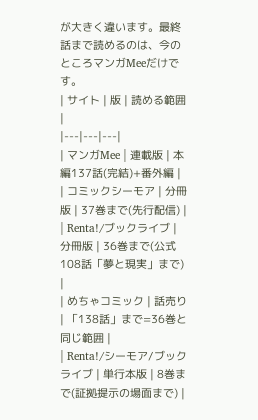が大きく違います。最終話まで読めるのは、今のところマンガMeeだけです。
| サイト | 版 | 読める範囲 |
|---|---|---|
| マンガMee | 連載版 | 本編137話(完結)+番外編 |
| コミックシーモア | 分冊版 | 37巻まで(先行配信) |
| Renta!/ブックライブ | 分冊版 | 36巻まで(公式108話「夢と現実」まで) |
| めちゃコミック | 話売り | 「138話」まで=36巻と同じ範囲 |
| Renta!/シーモア/ブックライブ | 単行本版 | 8巻まで(証拠提示の場面まで) |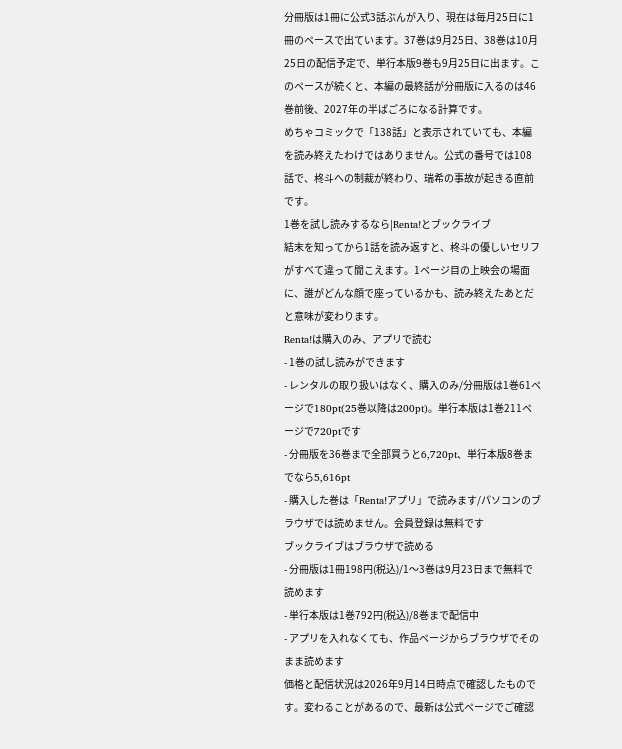分冊版は1冊に公式3話ぶんが入り、現在は毎月25日に1冊のペースで出ています。37巻は9月25日、38巻は10月25日の配信予定で、単行本版9巻も9月25日に出ます。このペースが続くと、本編の最終話が分冊版に入るのは46巻前後、2027年の半ばごろになる計算です。
めちゃコミックで「138話」と表示されていても、本編を読み終えたわけではありません。公式の番号では108話で、柊斗への制裁が終わり、瑞希の事故が起きる直前です。
1巻を試し読みするなら|Renta!とブックライブ
結末を知ってから1話を読み返すと、柊斗の優しいセリフがすべて違って聞こえます。1ページ目の上映会の場面に、誰がどんな顔で座っているかも、読み終えたあとだと意味が変わります。
Renta!は購入のみ、アプリで読む
- 1巻の試し読みができます
- レンタルの取り扱いはなく、購入のみ/分冊版は1巻61ページで180pt(25巻以降は200pt)。単行本版は1巻211ページで720ptです
- 分冊版を36巻まで全部買うと6,720pt、単行本版8巻までなら5,616pt
- 購入した巻は「Renta!アプリ」で読みます/パソコンのブラウザでは読めません。会員登録は無料です
ブックライブはブラウザで読める
- 分冊版は1冊198円(税込)/1〜3巻は9月23日まで無料で読めます
- 単行本版は1巻792円(税込)/8巻まで配信中
- アプリを入れなくても、作品ページからブラウザでそのまま読めます
価格と配信状況は2026年9月14日時点で確認したものです。変わることがあるので、最新は公式ページでご確認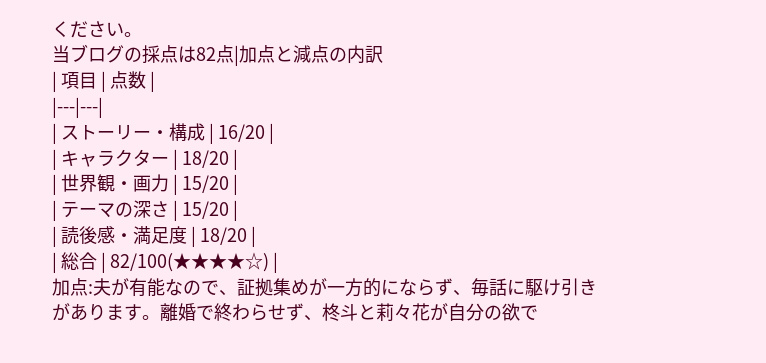ください。
当ブログの採点は82点|加点と減点の内訳
| 項目 | 点数 |
|---|---|
| ストーリー・構成 | 16/20 |
| キャラクター | 18/20 |
| 世界観・画力 | 15/20 |
| テーマの深さ | 15/20 |
| 読後感・満足度 | 18/20 |
| 総合 | 82/100(★★★★☆) |
加点:夫が有能なので、証拠集めが一方的にならず、毎話に駆け引きがあります。離婚で終わらせず、柊斗と莉々花が自分の欲で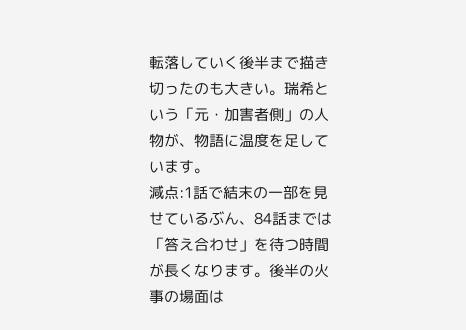転落していく後半まで描き切ったのも大きい。瑞希という「元・加害者側」の人物が、物語に温度を足しています。
減点:1話で結末の一部を見せているぶん、84話までは「答え合わせ」を待つ時間が長くなります。後半の火事の場面は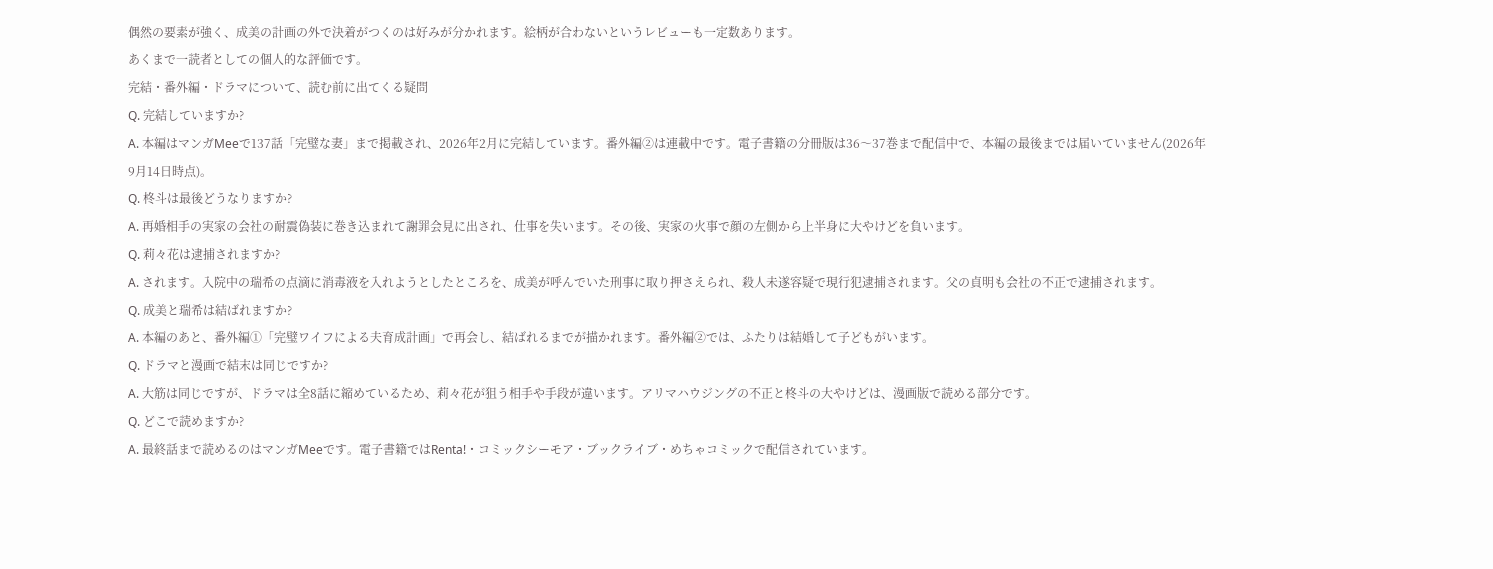偶然の要素が強く、成美の計画の外で決着がつくのは好みが分かれます。絵柄が合わないというレビューも一定数あります。
あくまで一読者としての個人的な評価です。
完結・番外編・ドラマについて、読む前に出てくる疑問
Q. 完結していますか?
A. 本編はマンガMeeで137話「完璧な妻」まで掲載され、2026年2月に完結しています。番外編②は連載中です。電子書籍の分冊版は36〜37巻まで配信中で、本編の最後までは届いていません(2026年9月14日時点)。
Q. 柊斗は最後どうなりますか?
A. 再婚相手の実家の会社の耐震偽装に巻き込まれて謝罪会見に出され、仕事を失います。その後、実家の火事で顔の左側から上半身に大やけどを負います。
Q. 莉々花は逮捕されますか?
A. されます。入院中の瑞希の点滴に消毒液を入れようとしたところを、成美が呼んでいた刑事に取り押さえられ、殺人未遂容疑で現行犯逮捕されます。父の貞明も会社の不正で逮捕されます。
Q. 成美と瑞希は結ばれますか?
A. 本編のあと、番外編①「完璧ワイフによる夫育成計画」で再会し、結ばれるまでが描かれます。番外編②では、ふたりは結婚して子どもがいます。
Q. ドラマと漫画で結末は同じですか?
A. 大筋は同じですが、ドラマは全8話に縮めているため、莉々花が狙う相手や手段が違います。アリマハウジングの不正と柊斗の大やけどは、漫画版で読める部分です。
Q. どこで読めますか?
A. 最終話まで読めるのはマンガMeeです。電子書籍ではRenta!・コミックシーモア・ブックライブ・めちゃコミックで配信されています。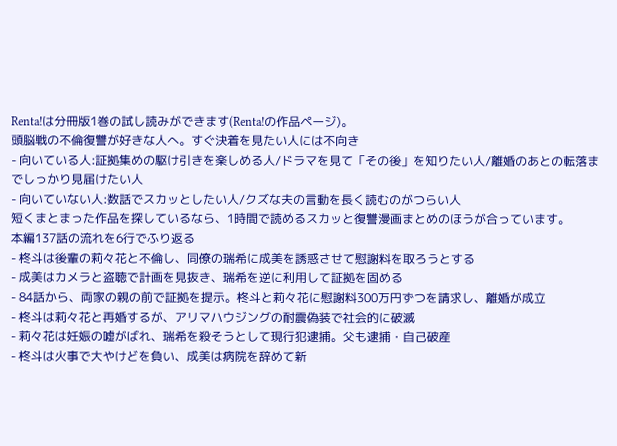Renta!は分冊版1巻の試し読みができます(Renta!の作品ページ)。
頭脳戦の不倫復讐が好きな人へ。すぐ決着を見たい人には不向き
- 向いている人:証拠集めの駆け引きを楽しめる人/ドラマを見て「その後」を知りたい人/離婚のあとの転落までしっかり見届けたい人
- 向いていない人:数話でスカッとしたい人/クズな夫の言動を長く読むのがつらい人
短くまとまった作品を探しているなら、1時間で読めるスカッと復讐漫画まとめのほうが合っています。
本編137話の流れを6行でふり返る
- 柊斗は後輩の莉々花と不倫し、同僚の瑞希に成美を誘惑させて慰謝料を取ろうとする
- 成美はカメラと盗聴で計画を見抜き、瑞希を逆に利用して証拠を固める
- 84話から、両家の親の前で証拠を提示。柊斗と莉々花に慰謝料300万円ずつを請求し、離婚が成立
- 柊斗は莉々花と再婚するが、アリマハウジングの耐震偽装で社会的に破滅
- 莉々花は妊娠の嘘がばれ、瑞希を殺そうとして現行犯逮捕。父も逮捕・自己破産
- 柊斗は火事で大やけどを負い、成美は病院を辞めて新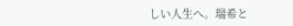しい人生へ。瑞希と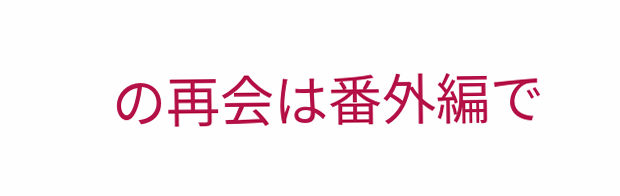の再会は番外編で